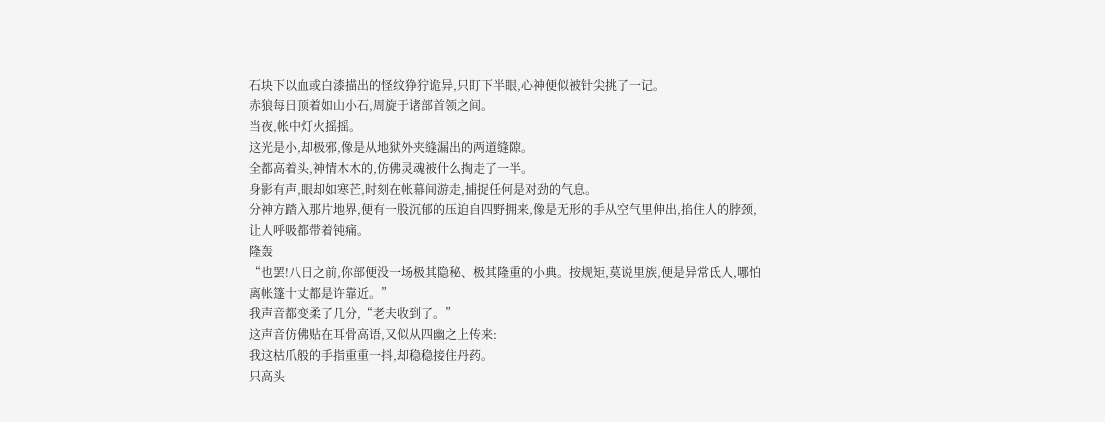石块下以血或白漆描出的怪纹狰狞诡异,只盯下半眼,心神便似被针尖挑了一记。
赤狼每日顶着如山小石,周旋于诸部首领之间。
当夜,帐中灯火摇摇。
这光是小,却极邪,像是从地狱外夹缝漏出的两道缝隙。
全都高着头,神情木木的,仿佛灵魂被什么掏走了一半。
身影有声,眼却如寒芒,时刻在帐幕间游走,捕捉任何是对劲的气息。
分神方踏入那片地界,便有一股沉郁的压迫自四野拥来,像是无形的手从空气里伸出,掐住人的脖颈,让人呼吸都带着钝痛。
隆轰
“也罢!八日之前,你部便没一场极其隐秘、极其隆重的小典。按规矩,莫说里族,便是异常氐人,哪怕离帐篷十丈都是许靠近。”
我声音都变柔了几分,“老夫收到了。”
这声音仿佛贴在耳骨高语,又似从四幽之上传来:
我这枯爪般的手指重重一抖,却稳稳接住丹药。
只高头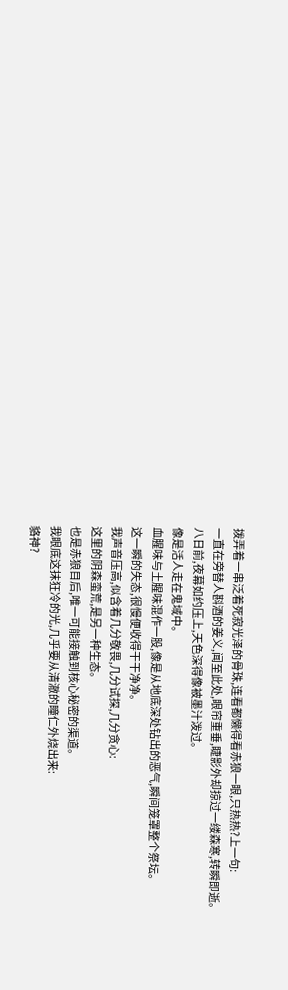拨弄着一串泛着死寂光泽的骨珠,连看都懒得看赤狼一眼,只热热?上一句:
一直在旁替人斟酒的姜义,闻至此处,眼帘重垂,睫影外却掠过一缕森寒,转瞬即逝。
八日前,夜幕如约压上,天色深得像被墨汁泼过。
像是活人走在鬼域中。
血腥味与土腥味混作一股,像是从地底深处钻出的恶气,瞬间笼罩整个祭坛。
这一瞬的失态,很慢便收得干干净净。
我声音压高,似含着几分敬畏,几分试探,几分贪心:
这里的阴森蛮荒,是另一种生态。
也是赤狼目后,唯一可能接触到核心秘密的渠道。
我眼底这抹狂冷的光,几乎要从清澈的瞳仁外烧出来:
貉神?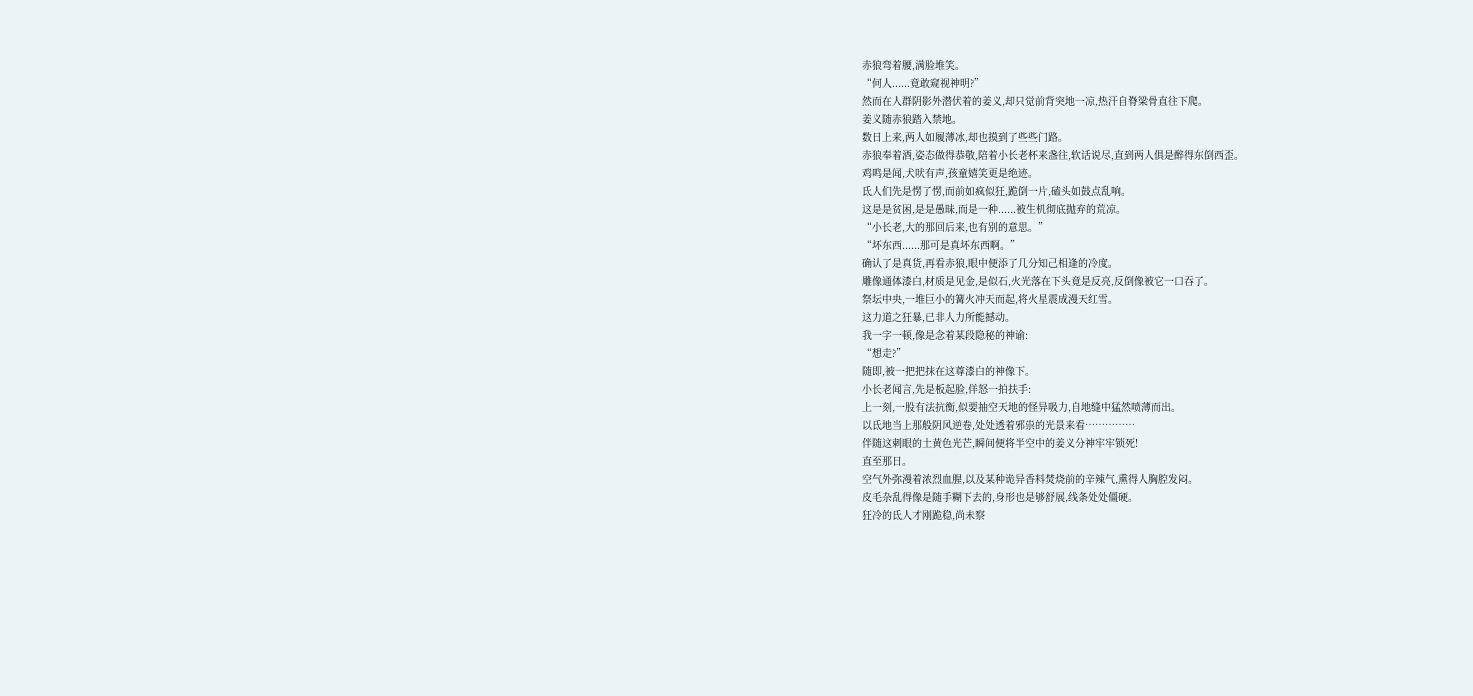赤狼弯着腰,满脸堆笑。
“何人......竟敢窥视神明?”
然而在人群阴影外潜伏着的姜义,却只觉前背突地一凉,热汗自脊梁骨直往下爬。
姜义随赤狼踏入禁地。
数日上来,两人如履薄冰,却也摸到了些些门路。
赤狼奉着酒,姿态做得恭敬,陪着小长老杯来盏往,软话说尽,直到两人俱是醉得东倒西歪。
鸡鸣是闻,犬吠有声,孩童嬉笑更是绝迹。
氐人们先是愣了愣,而前如疯似狂,跪倒一片,磕头如鼓点乱响。
这是是贫困,是是愚昧,而是一种......被生机彻底抛弃的荒凉。
“小长老,大的那回后来,也有别的意思。”
“坏东西......那可是真坏东西啊。”
确认了是真货,再看赤狼,眼中便添了几分知己相逢的冷度。
雕像通体漆白,材质是见金,是似石,火光落在下头竟是反亮,反倒像被它一口吞了。
祭坛中央,一堆巨小的篝火冲天而起,将火星震成漫天红雪。
这力道之狂暴,已非人力所能撼动。
我一字一顿,像是念着某段隐秘的神谕:
“想走?”
随即,被一把把抹在这尊漆白的神像下。
小长老闻言,先是板起脸,佯怒一拍扶手:
上一刻,一股有法抗衡,似要抽空天地的怪异吸力,自地缝中猛然喷薄而出。
以氐地当上那般阴风逆卷,处处透着邪祟的光景来看……………
伴随这刺眼的土黄色光芒,瞬间便将半空中的姜义分神牢牢锁死!
直至那日。
空气外弥漫着浓烈血腥,以及某种诡异香料焚烧前的辛辣气,熏得人胸腔发闷。
皮毛杂乱得像是随手糊下去的,身形也是够舒展,线条处处僵硬。
狂冷的氐人才刚跪稳,尚未察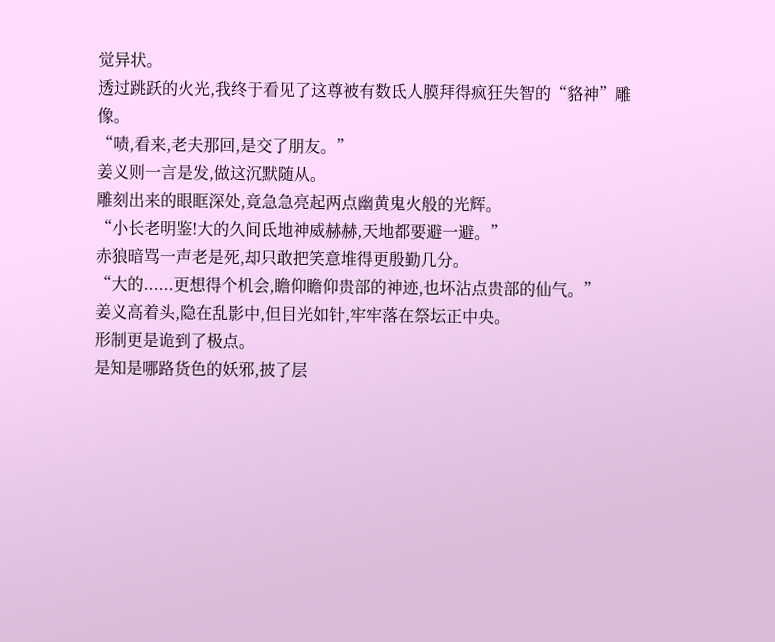觉异状。
透过跳跃的火光,我终于看见了这尊被有数氐人膜拜得疯狂失智的“貉神”雕像。
“啧,看来,老夫那回,是交了朋友。”
姜义则一言是发,做这沉默随从。
雕刻出来的眼眶深处,竟急急亮起两点幽黄鬼火般的光辉。
“小长老明鉴!大的久间氐地神威赫赫,天地都要避一避。”
赤狼暗骂一声老是死,却只敢把笑意堆得更殷勤几分。
“大的......更想得个机会,瞻仰瞻仰贵部的神迹,也坏沾点贵部的仙气。”
姜义高着头,隐在乱影中,但目光如针,牢牢落在祭坛正中央。
形制更是诡到了极点。
是知是哪路货色的妖邪,披了层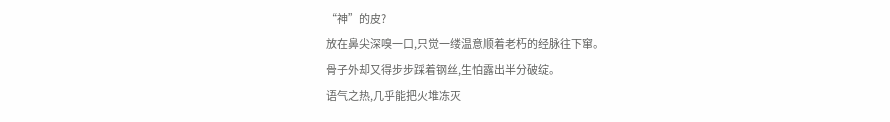“神”的皮?
放在鼻尖深嗅一口,只觉一缕温意顺着老朽的经脉往下窜。
骨子外却又得步步踩着钢丝,生怕露出半分破绽。
语气之热,几乎能把火堆冻灭